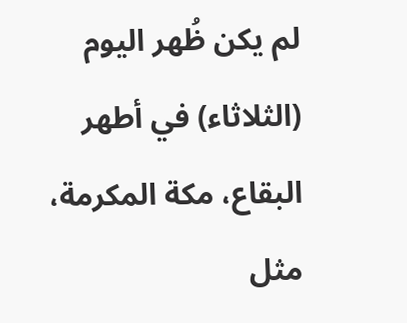لم يكن ظُهر اليوم (الثلاثاء) في أطهر البقاع، مكة المكرمة، مثل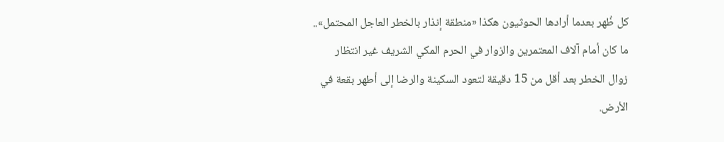كل ظُهر بعدما أرادها الحوثيون هكذا «منطقة إنذار بالخطر العاجل المحتمل».. ما كان أمام آلاف المعتمرين والزوار في الحرم المكي الشريف غير انتظار زوال الخطر بعد أقل من 15 دقيقة لتعود السكينة والرضا إلى أطهر بقعة في الأرض.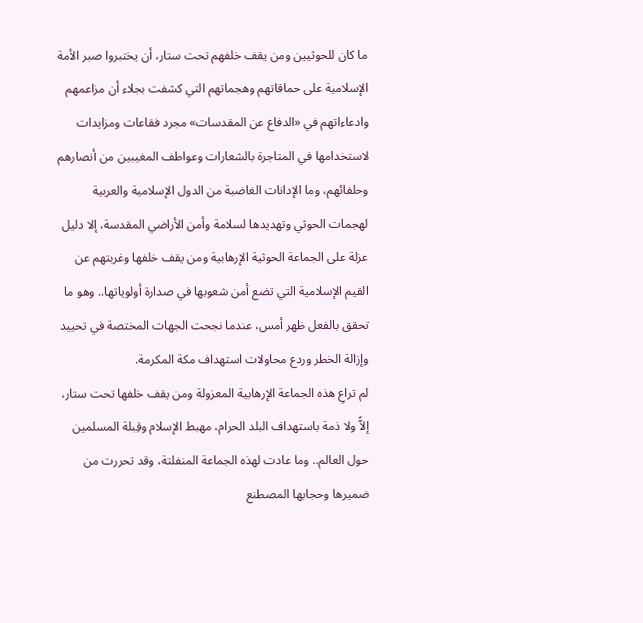ما كان للحوثيين ومن يقف خلفهم تحت ستار، أن يختبروا صبر الأمة الإسلامية على حماقاتهم وهجماتهم التي كشفت بجلاء أن مزاعمهم وادعاءاتهم في «الدفاع عن المقدسات» مجرد فقاعات ومزايدات لاستخدامها في المتاجرة بالشعارات وعواطف المغيبين من أنصارهم وحلفائهم، وما الإدانات الغاضبة من الدول الإسلامية والعربية لهجمات الحوثي وتهديدها لسلامة وأمن الأراضي المقدسة، إلا دليل عزلة على الجماعة الحوثية الإرهابية ومن يقف خلفها وغربتهم عن القيم الإسلامية التي تضع أمن شعوبها في صدارة أولوياتها.. وهو ما تحقق بالفعل ظهر أمس، عندما نجحت الجهات المختصة في تحييد وإزالة الخطر وردع محاولات استهداف مكة المكرمة.
لم تراعِ هذه الجماعة الإرهابية المعزولة ومن يقف خلفها تحت ستار، إلاًّ ولا ذمة باستهداف البلد الحرام، مهبط الإسلام وقِبلة المسلمين حول العالم.. وما عادت لهذه الجماعة المنفلتة، وقد تحررت من ضميرها وحجابها المصطنع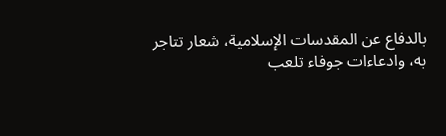بالدفاع عن المقدسات الإسلامية، شعار تتاجر به، وادعاءات جوفاء تلعب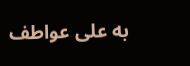به على عواطف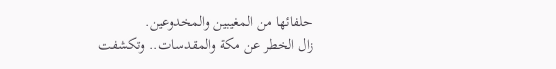حلفائها من المغيبين والمخدوعين.
زال الخطر عن مكة والمقدسات.. وتكشفت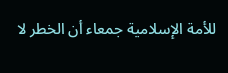للأمة الإسلامية جمعاء أن الخطر لا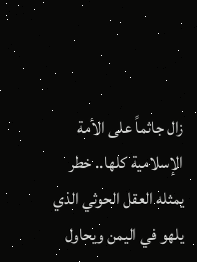زال جاثماً على الأمة الإسلامية كلها.. خطر يمثله العقل الحوثي الذي يلهو في اليمن ويحاول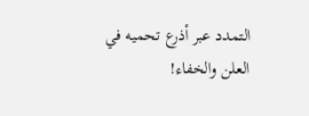التمدد عبر أذرع تحميه في العلن والخفاء!